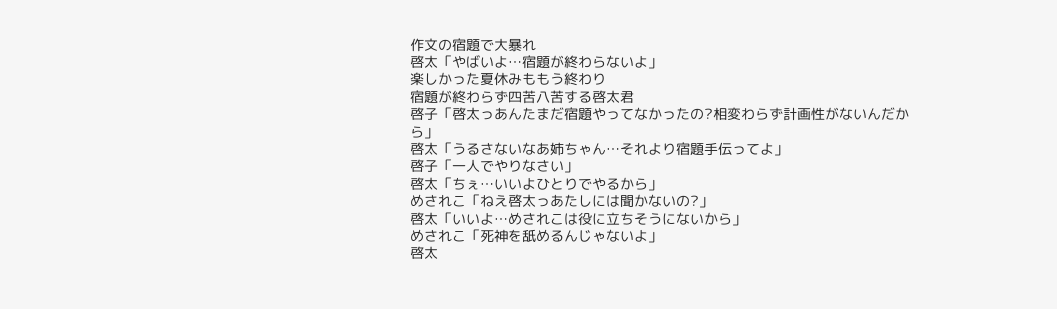作文の宿題で大暴れ
啓太「やばいよ…宿題が終わらないよ」
楽しかった夏休みももう終わり
宿題が終わらず四苦八苦する啓太君
啓子「啓太っあんたまだ宿題やってなかったの?相変わらず計画性がないんだから」
啓太「うるさないなあ姉ちゃん…それより宿題手伝ってよ」
啓子「一人でやりなさい」
啓太「ちぇ…いいよひとりでやるから」
めされこ「ねえ啓太っあたしには聞かないの?」
啓太「いいよ…めされこは役に立ちそうにないから」
めされこ「死神を舐めるんじゃないよ」
啓太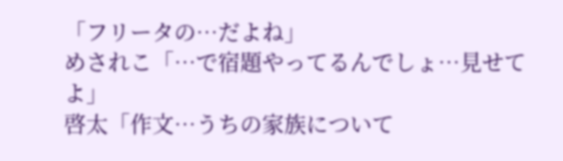「フリータの…だよね」
めされこ「…で宿題やってるんでしょ…見せてよ」
啓太「作文…うちの家族について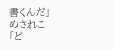書くんだ」
めされこ「ど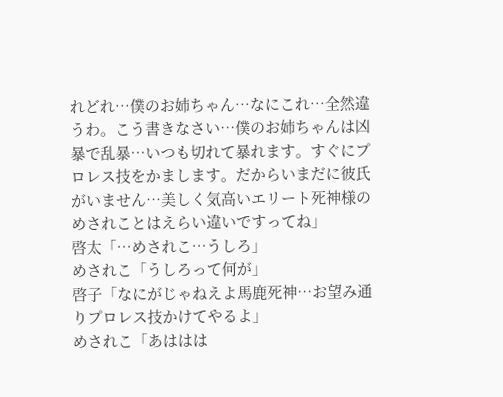れどれ…僕のお姉ちゃん…なにこれ…全然違うわ。こう書きなさい…僕のお姉ちゃんは凶暴で乱暴…いつも切れて暴れます。すぐにプロレス技をかまします。だからいまだに彼氏がいません…美しく気高いエリート死神様のめされことはえらい違いですってね」
啓太「…めされこ…うしろ」
めされこ「うしろって何が」
啓子「なにがじゃねえよ馬鹿死神…お望み通りプロレス技かけてやるよ」
めされこ「あははは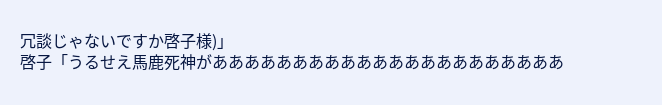冗談じゃないですか啓子様)」
啓子「うるせえ馬鹿死神がああああああああああああああああああああああ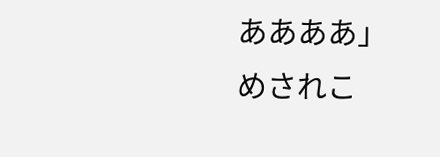ああああ」
めされこ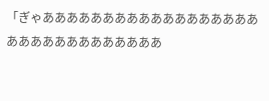「ぎゃあああああああああああああああああああああああああああああああ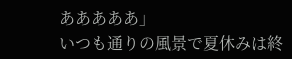あああああ」
いつも通りの風景で夏休みは終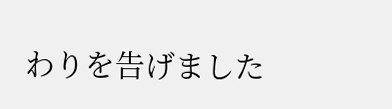わりを告げました